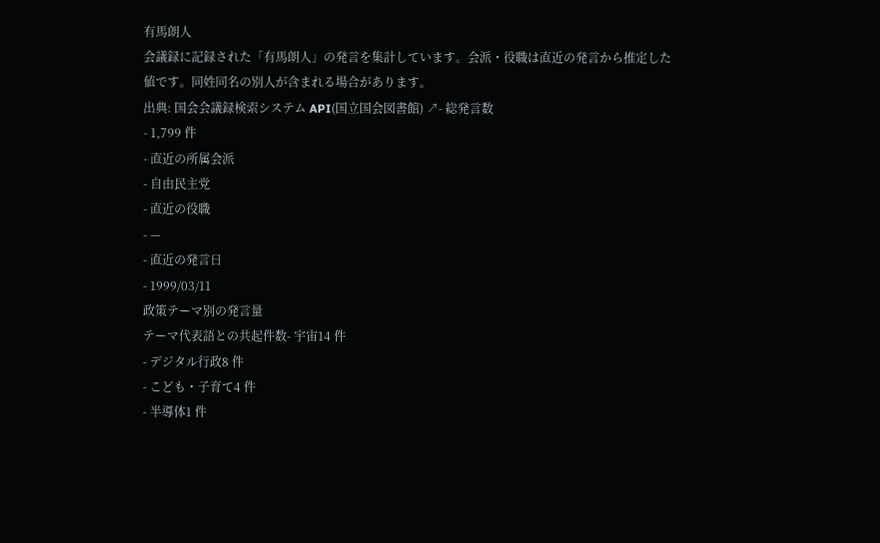有馬朗人
会議録に記録された「有馬朗人」の発言を集計しています。会派・役職は直近の発言から推定した値です。同姓同名の別人が含まれる場合があります。
出典: 国会会議録検索システム API(国立国会図書館) ↗- 総発言数
- 1,799 件
- 直近の所属会派
- 自由民主党
- 直近の役職
- —
- 直近の発言日
- 1999/03/11
政策テーマ別の発言量
テーマ代表語との共起件数- 宇宙14 件
- デジタル行政8 件
- こども・子育て4 件
- 半導体1 件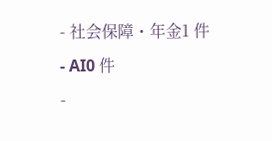- 社会保障・年金1 件
- AI0 件
-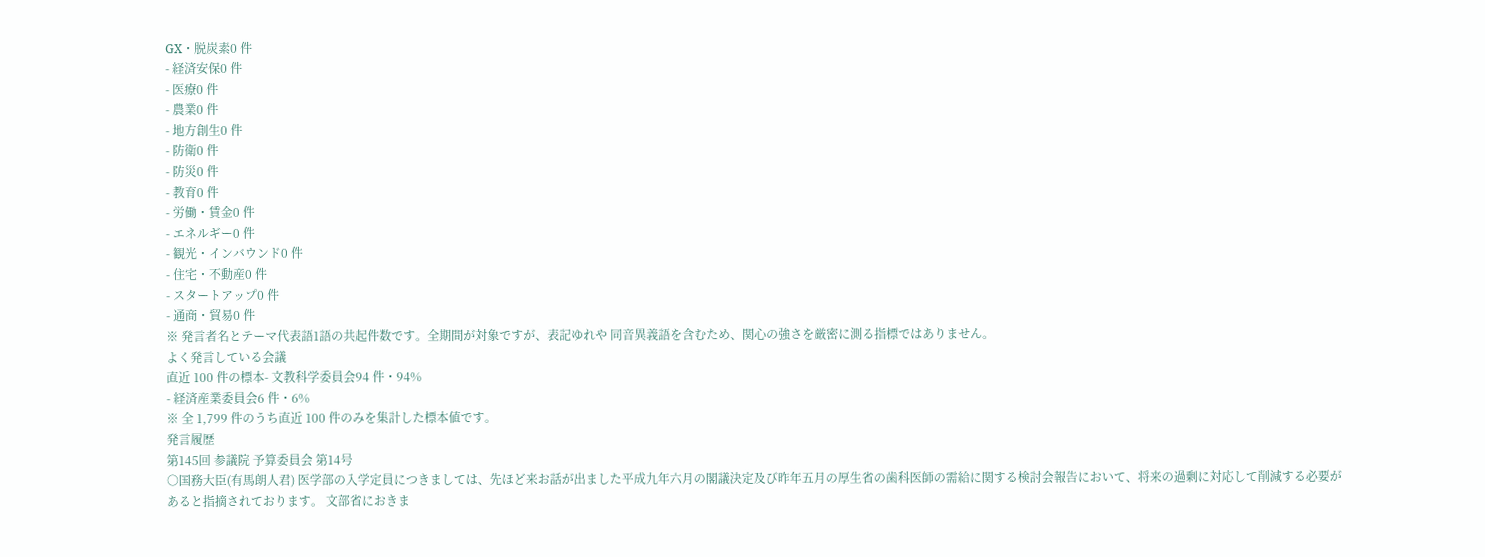GX・脱炭素0 件
- 経済安保0 件
- 医療0 件
- 農業0 件
- 地方創生0 件
- 防衛0 件
- 防災0 件
- 教育0 件
- 労働・賃金0 件
- エネルギー0 件
- 観光・インバウンド0 件
- 住宅・不動産0 件
- スタートアップ0 件
- 通商・貿易0 件
※ 発言者名とテーマ代表語1語の共起件数です。全期間が対象ですが、表記ゆれや 同音異義語を含むため、関心の強さを厳密に測る指標ではありません。
よく発言している会議
直近 100 件の標本- 文教科学委員会94 件・94%
- 経済産業委員会6 件・6%
※ 全 1,799 件のうち直近 100 件のみを集計した標本値です。
発言履歴
第145回 参議院 予算委員会 第14号
○国務大臣(有馬朗人君) 医学部の入学定員につきましては、先ほど来お話が出ました平成九年六月の閣議決定及び昨年五月の厚生省の歯科医師の需給に関する検討会報告において、将来の過剰に対応して削減する必要があると指摘されております。 文部省におきま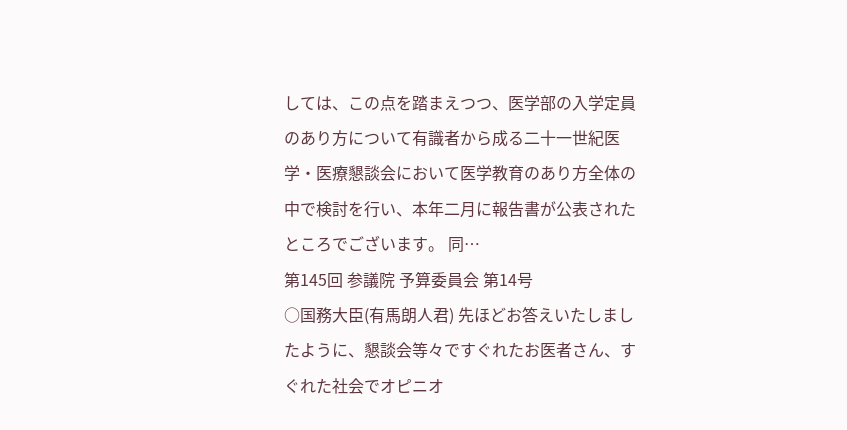しては、この点を踏まえつつ、医学部の入学定員のあり方について有識者から成る二十一世紀医学・医療懇談会において医学教育のあり方全体の中で検討を行い、本年二月に報告書が公表されたところでございます。 同…
第145回 参議院 予算委員会 第14号
○国務大臣(有馬朗人君) 先ほどお答えいたしましたように、懇談会等々ですぐれたお医者さん、すぐれた社会でオピニオ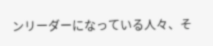ンリーダーになっている人々、そ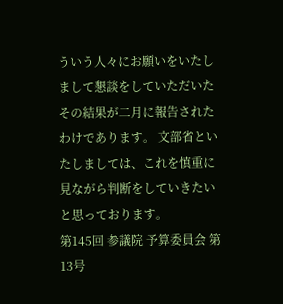ういう人々にお願いをいたしまして懇談をしていただいたその結果が二月に報告されたわけであります。 文部省といたしましては、これを慎重に見ながら判断をしていきたいと思っております。
第145回 参議院 予算委員会 第13号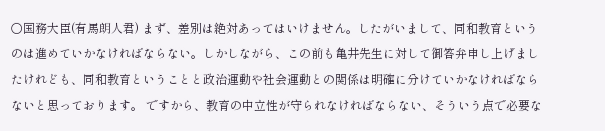○国務大臣(有馬朗人君) まず、差別は絶対あってはいけません。したがいまして、同和教育というのは進めていかなければならない。しかしながら、この前も亀井先生に対して御答弁申し上げましたけれども、同和教育ということと政治運動や社会運動との関係は明確に分けていかなければならないと思っております。 ですから、教育の中立性が守られなければならない、そういう点で必要な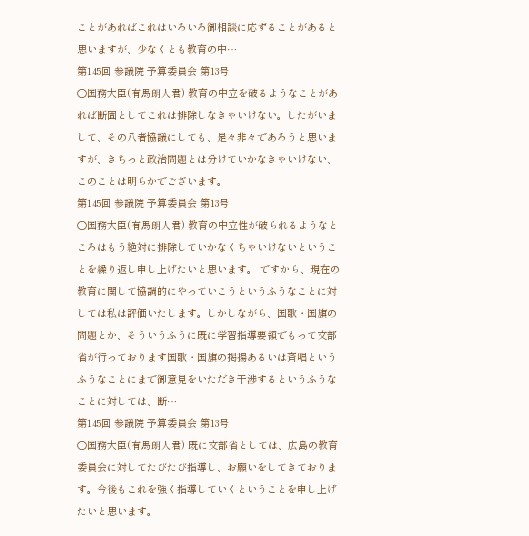ことがあればこれはいろいろ御相談に応ずることがあると思いますが、少なくとも教育の中…
第145回 参議院 予算委員会 第13号
○国務大臣(有馬朗人君) 教育の中立を破るようなことがあれば断固としてこれは排除しなきゃいけない。したがいまして、その八者協議にしても、是々非々であろうと思いますが、きちっと政治問題とは分けていかなきゃいけない、このことは明らかでございます。
第145回 参議院 予算委員会 第13号
○国務大臣(有馬朗人君) 教育の中立性が破られるようなところはもう絶対に排除していかなくちゃいけないということを繰り返し申し上げたいと思います。 ですから、現在の教育に関して協調的にやっていこうというふうなことに対しては私は評価いたします。しかしながら、国歌・国旗の問題とか、そういうふうに既に学習指導要領でもって文部省が行っております国歌・国旗の掲揚あるいは斉唱というふうなことにまで御意見をいただき干渉するというふうなことに対しては、断…
第145回 参議院 予算委員会 第13号
○国務大臣(有馬朗人君) 既に文部省としては、広島の教育委員会に対してたびたび指導し、お願いをしてきております。今後もこれを強く指導していくということを申し上げたいと思います。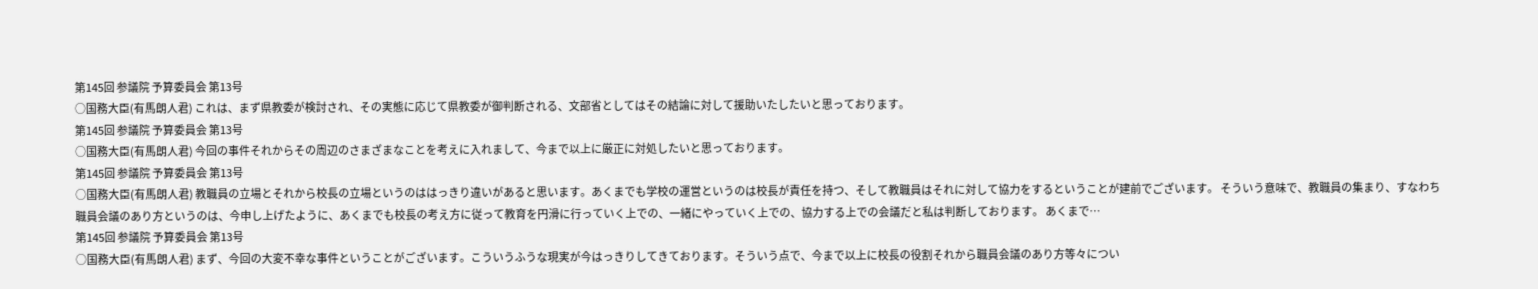第145回 参議院 予算委員会 第13号
○国務大臣(有馬朗人君) これは、まず県教委が検討され、その実態に応じて県教委が御判断される、文部省としてはその結論に対して援助いたしたいと思っております。
第145回 参議院 予算委員会 第13号
○国務大臣(有馬朗人君) 今回の事件それからその周辺のさまざまなことを考えに入れまして、今まで以上に厳正に対処したいと思っております。
第145回 参議院 予算委員会 第13号
○国務大臣(有馬朗人君) 教職員の立場とそれから校長の立場というのははっきり違いがあると思います。あくまでも学校の運営というのは校長が責任を持つ、そして教職員はそれに対して協力をするということが建前でございます。 そういう意味で、教職員の集まり、すなわち職員会議のあり方というのは、今申し上げたように、あくまでも校長の考え方に従って教育を円滑に行っていく上での、一緒にやっていく上での、協力する上での会議だと私は判断しております。 あくまで…
第145回 参議院 予算委員会 第13号
○国務大臣(有馬朗人君) まず、今回の大変不幸な事件ということがございます。こういうふうな現実が今はっきりしてきております。そういう点で、今まで以上に校長の役割それから職員会議のあり方等々につい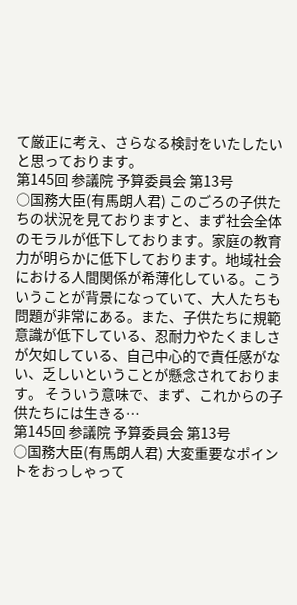て厳正に考え、さらなる検討をいたしたいと思っております。
第145回 参議院 予算委員会 第13号
○国務大臣(有馬朗人君) このごろの子供たちの状況を見ておりますと、まず社会全体のモラルが低下しております。家庭の教育力が明らかに低下しております。地域社会における人間関係が希薄化している。こういうことが背景になっていて、大人たちも問題が非常にある。また、子供たちに規範意識が低下している、忍耐力やたくましさが欠如している、自己中心的で責任感がない、乏しいということが懸念されております。 そういう意味で、まず、これからの子供たちには生きる…
第145回 参議院 予算委員会 第13号
○国務大臣(有馬朗人君) 大変重要なポイントをおっしゃって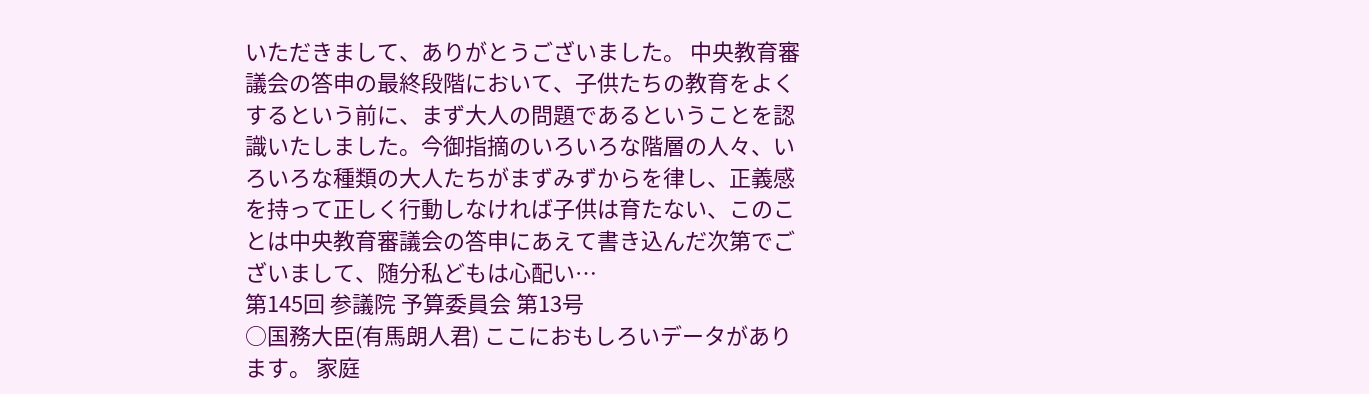いただきまして、ありがとうございました。 中央教育審議会の答申の最終段階において、子供たちの教育をよくするという前に、まず大人の問題であるということを認識いたしました。今御指摘のいろいろな階層の人々、いろいろな種類の大人たちがまずみずからを律し、正義感を持って正しく行動しなければ子供は育たない、このことは中央教育審議会の答申にあえて書き込んだ次第でございまして、随分私どもは心配い…
第145回 参議院 予算委員会 第13号
○国務大臣(有馬朗人君) ここにおもしろいデータがあります。 家庭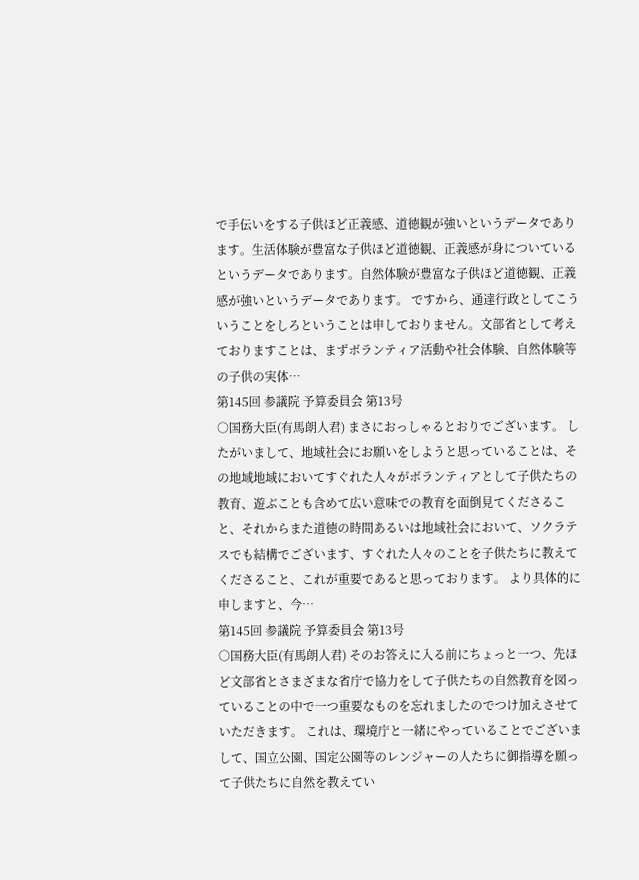で手伝いをする子供ほど正義感、道徳観が強いというデータであります。生活体験が豊富な子供ほど道徳観、正義感が身についているというデータであります。自然体験が豊富な子供ほど道徳観、正義感が強いというデータであります。 ですから、通達行政としてこういうことをしろということは申しておりません。文部省として考えておりますことは、まずボランティア活動や社会体験、自然体験等の子供の実体…
第145回 参議院 予算委員会 第13号
○国務大臣(有馬朗人君) まさにおっしゃるとおりでございます。 したがいまして、地域社会にお願いをしようと思っていることは、その地域地域においてすぐれた人々がボランティアとして子供たちの教育、遊ぶことも含めて広い意味での教育を面倒見てくださること、それからまた道徳の時間あるいは地域社会において、ソクラテスでも結構でございます、すぐれた人々のことを子供たちに教えてくださること、これが重要であると思っております。 より具体的に申しますと、今…
第145回 参議院 予算委員会 第13号
○国務大臣(有馬朗人君) そのお答えに入る前にちょっと一つ、先ほど文部省とさまざまな省庁で協力をして子供たちの自然教育を図っていることの中で一つ重要なものを忘れましたのでつけ加えさせていただきます。 これは、環境庁と一緒にやっていることでございまして、国立公園、国定公園等のレンジャーの人たちに御指導を願って子供たちに自然を教えてい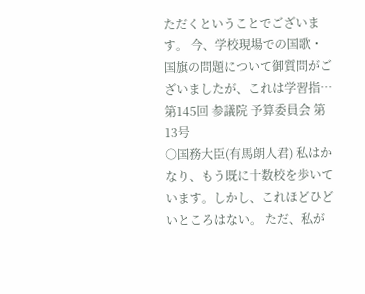ただくということでございます。 今、学校現場での国歌・国旗の問題について御質問がございましたが、これは学習指…
第145回 参議院 予算委員会 第13号
○国務大臣(有馬朗人君) 私はかなり、もう既に十数校を歩いています。しかし、これほどひどいところはない。 ただ、私が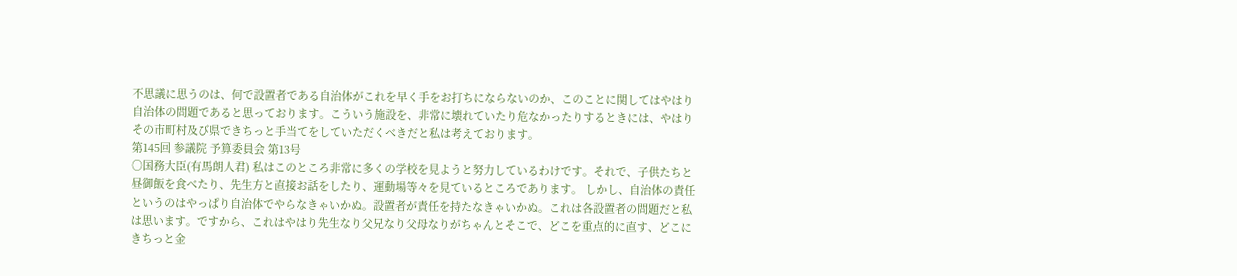不思議に思うのは、何で設置者である自治体がこれを早く手をお打ちにならないのか、このことに関してはやはり自治体の問題であると思っております。こういう施設を、非常に壊れていたり危なかったりするときには、やはりその市町村及び県できちっと手当てをしていただくべきだと私は考えております。
第145回 参議院 予算委員会 第13号
○国務大臣(有馬朗人君) 私はこのところ非常に多くの学校を見ようと努力しているわけです。それで、子供たちと昼御飯を食べたり、先生方と直接お話をしたり、運動場等々を見ているところであります。 しかし、自治体の責任というのはやっぱり自治体でやらなきゃいかぬ。設置者が責任を持たなきゃいかぬ。これは各設置者の問題だと私は思います。ですから、これはやはり先生なり父兄なり父母なりがちゃんとそこで、どこを重点的に直す、どこにきちっと金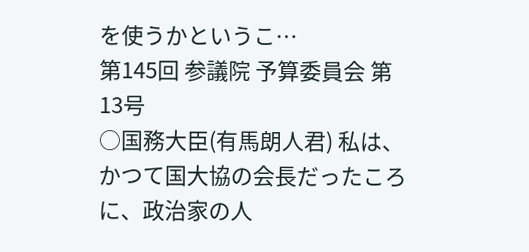を使うかというこ…
第145回 参議院 予算委員会 第13号
○国務大臣(有馬朗人君) 私は、かつて国大協の会長だったころに、政治家の人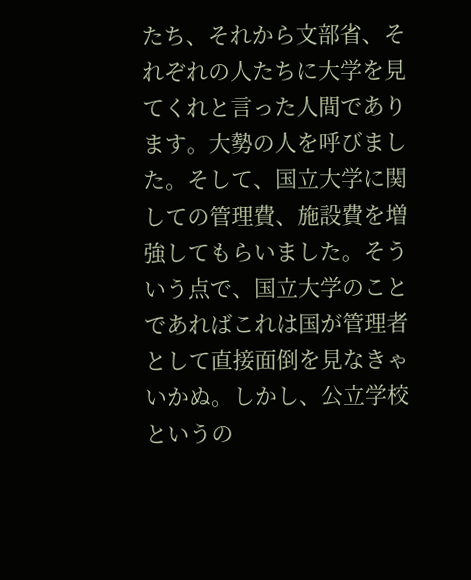たち、それから文部省、それぞれの人たちに大学を見てくれと言った人間であります。大勢の人を呼びました。そして、国立大学に関しての管理費、施設費を増強してもらいました。そういう点で、国立大学のことであればこれは国が管理者として直接面倒を見なきゃいかぬ。しかし、公立学校というの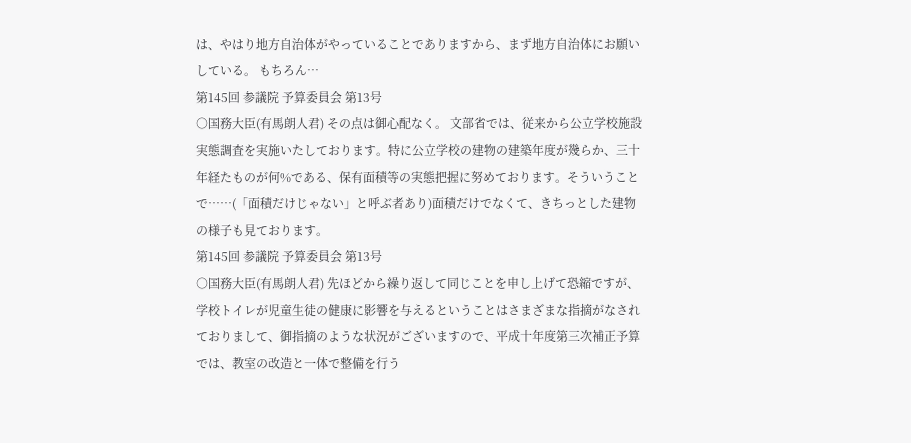は、やはり地方自治体がやっていることでありますから、まず地方自治体にお願いしている。 もちろん…
第145回 参議院 予算委員会 第13号
○国務大臣(有馬朗人君) その点は御心配なく。 文部省では、従来から公立学校施設実態調査を実施いたしております。特に公立学校の建物の建築年度が幾らか、三十年経たものが何%である、保有面積等の実態把握に努めております。そういうことで……(「面積だけじゃない」と呼ぶ者あり)面積だけでなくて、きちっとした建物の様子も見ております。
第145回 参議院 予算委員会 第13号
○国務大臣(有馬朗人君) 先ほどから繰り返して同じことを申し上げて恐縮ですが、学校トイレが児童生徒の健康に影響を与えるということはさまざまな指摘がなされておりまして、御指摘のような状況がございますので、平成十年度第三次補正予算では、教室の改造と一体で整備を行う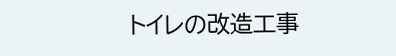トイレの改造工事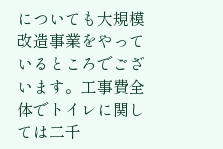についても大規模改造事業をやっているところでございます。工事費全体でトイレに関しては二千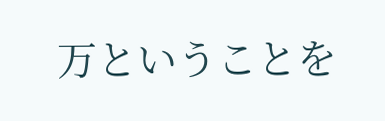万ということを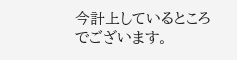今計上しているところでございます。